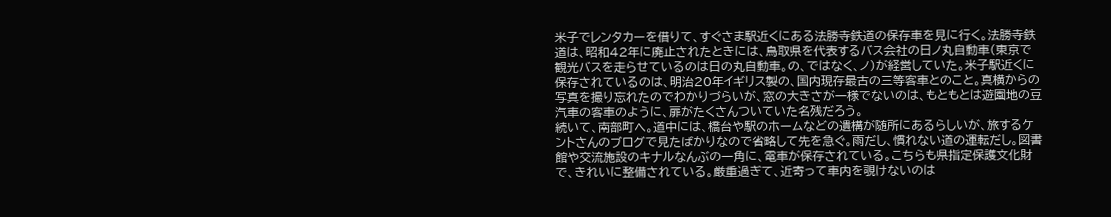米子でレンタカーを借りて、すぐさま駅近くにある法勝寺鉄道の保存車を見に行く。法勝寺鉄道は、昭和42年に廃止されたときには、鳥取県を代表するバス会社の日ノ丸自動車(東京で観光バスを走らせているのは日の丸自動車。の、ではなく、ノ)が経営していた。米子駅近くに保存されているのは、明治20年イギリス製の、国内現存最古の三等客車とのこと。真横からの写真を撮り忘れたのでわかりづらいが、窓の大きさが一様でないのは、もともとは遊園地の豆汽車の客車のように、扉がたくさんついていた名残だろう。
続いて、南部町へ。道中には、橋台や駅のホームなどの遺構が随所にあるらしいが、旅するケントさんのブログで見たばかりなので省略して先を急ぐ。雨だし、慣れない道の運転だし。図書館や交流施設のキナルなんぶの一角に、電車が保存されている。こちらも県指定保護文化財で、きれいに整備されている。厳重過ぎて、近寄って車内を覗けないのは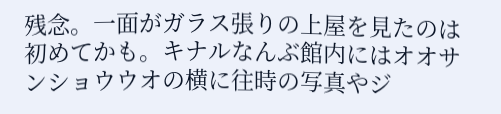残念。一面がガラス張りの上屋を見たのは初めてかも。キナルなんぶ館内にはオオサンショウウオの横に往時の写真やジ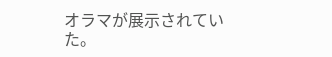オラマが展示されていた。